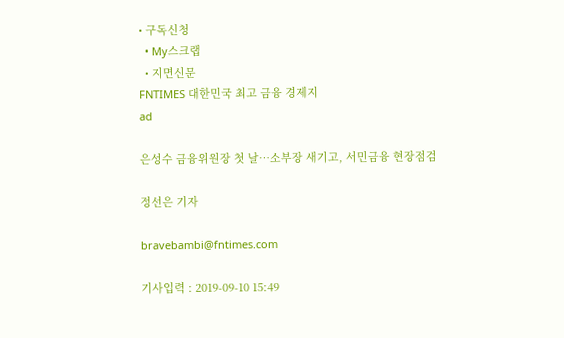• 구독신청
  • My스크랩
  • 지면신문
FNTIMES 대한민국 최고 금융 경제지
ad

은성수 금융위원장 첫 날…소부장 새기고, 서민금융 현장점검

정선은 기자

bravebambi@fntimes.com

기사입력 : 2019-09-10 15:49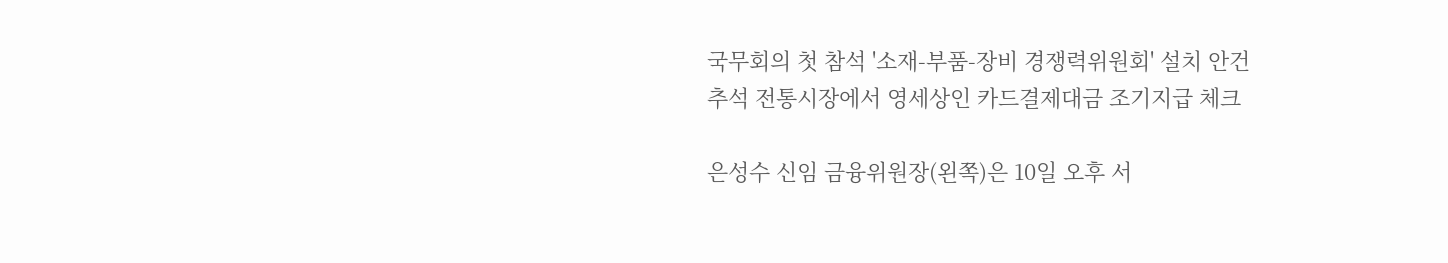국무회의 첫 참석 '소재-부품-장비 경쟁력위원회' 설치 안건
추석 전통시장에서 영세상인 카드결제대금 조기지급 체크

은성수 신임 금융위원장(왼쪽)은 10일 오후 서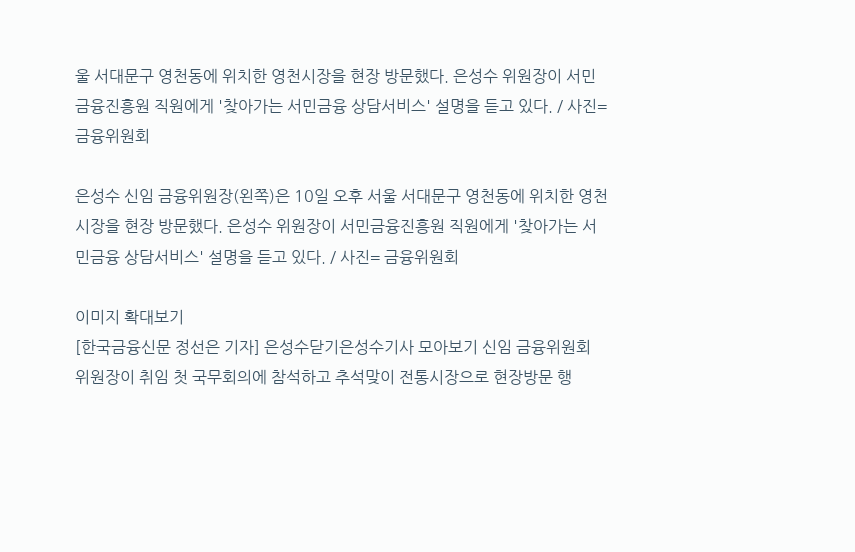울 서대문구 영천동에 위치한 영천시장을 현장 방문했다. 은성수 위원장이 서민금융진흥원 직원에게 '찾아가는 서민금융 상담서비스' 설명을 듣고 있다. / 사진= 금융위원회

은성수 신임 금융위원장(왼쪽)은 10일 오후 서울 서대문구 영천동에 위치한 영천시장을 현장 방문했다. 은성수 위원장이 서민금융진흥원 직원에게 '찾아가는 서민금융 상담서비스' 설명을 듣고 있다. / 사진= 금융위원회

이미지 확대보기
[한국금융신문 정선은 기자] 은성수닫기은성수기사 모아보기 신임 금융위원회 위원장이 취임 첫 국무회의에 참석하고 추석맞이 전통시장으로 현장방문 행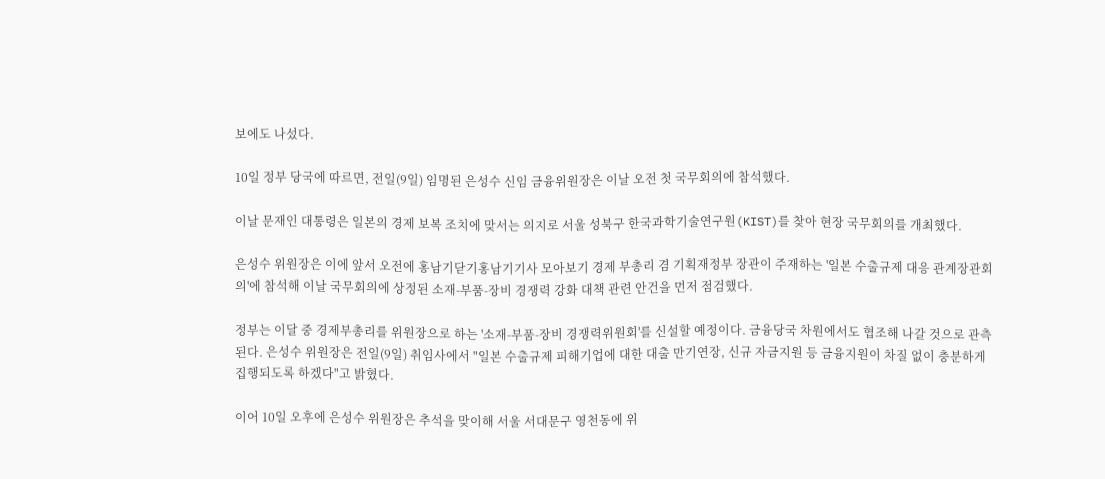보에도 나섰다.

10일 정부 당국에 따르면, 전일(9일) 임명된 은성수 신임 금융위원장은 이날 오전 첫 국무회의에 참석했다.

이날 문재인 대통령은 일본의 경제 보복 조치에 맞서는 의지로 서울 성북구 한국과학기술연구원(KIST)를 찾아 현장 국무회의를 개최했다.

은성수 위원장은 이에 앞서 오전에 홍남기닫기홍남기기사 모아보기 경제 부총리 겸 기획재정부 장관이 주재하는 '일본 수출규제 대응 관계장관회의'에 참석해 이날 국무회의에 상정된 소재-부품-장비 경쟁력 강화 대책 관련 안건을 먼저 점검했다.

정부는 이달 중 경제부총리를 위원장으로 하는 '소재-부품-장비 경쟁력위원회'를 신설할 예정이다. 금융당국 차원에서도 협조해 나갈 것으로 관측된다. 은성수 위원장은 전일(9일) 취임사에서 "일본 수출규제 피해기업에 대한 대출 만기연장, 신규 자금지원 등 금융지원이 차질 없이 충분하게 집행되도록 하겠다"고 밝혔다.

이어 10일 오후에 은성수 위원장은 추석을 맞이해 서울 서대문구 영천동에 위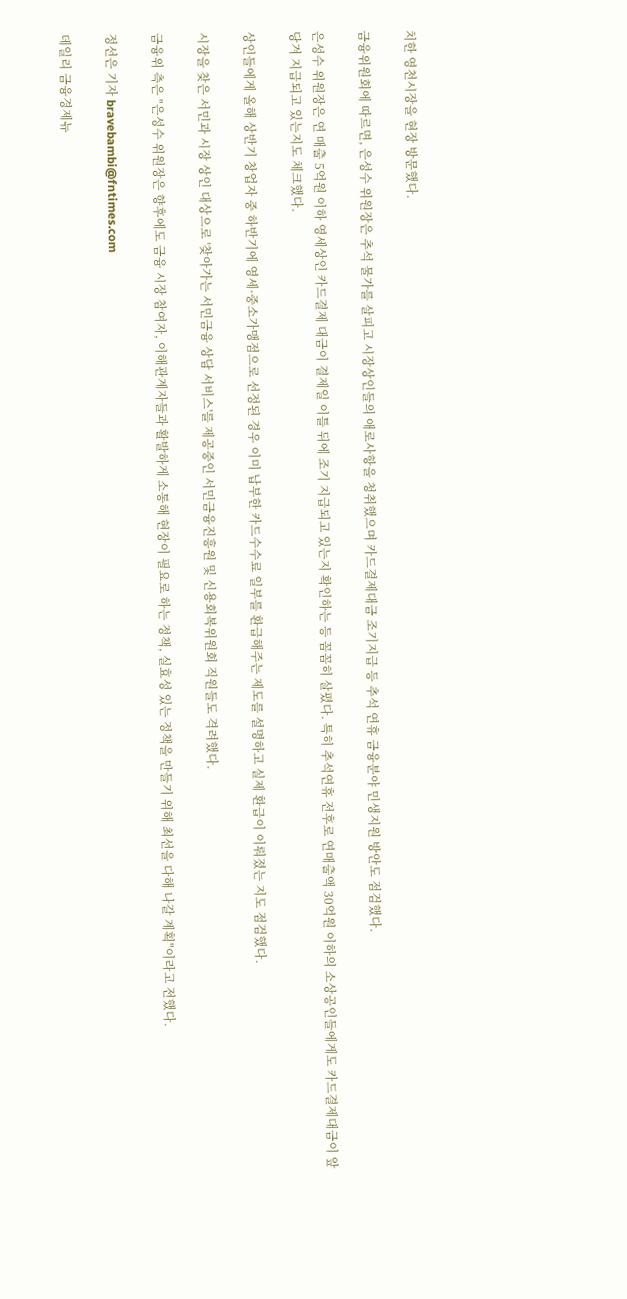치한 영천시장을 현장 방문했다.

금융위원회에 따르면, 은성수 위원장은 추석 물가를 살피고 시장상인들의 애로사항을 청취했으며 카드결제대금 조기지급 등 추석 연휴 금융분야 민생지원 방안도 점검했다.

은성수 위원장은 연 매출 5억원 이하 영세상인 카드결제 대금이 결제일 이틀 뒤에 조기 지급되고 있는지 확인하는 등 꼼꼼히 살폈다. 특히 추석연휴 전후로 연매출액 30억원 이하의 소상공인들에게도 카드결제대금이 앞당겨 지급되고 있는지도 체크했다.

상인들에게 올해 상반기 창업자 중 하반기에 영세·중소가맹점으로 선정된 경우 이미 납부한 카드수수료 일부를 환급해주는 제도를 설명하고 실제 환급이 이뤄졌는 지도 점검했다.

시장을 찾은 서민과 시장 상인 대상으로 '찾아가는 서민금융 상담 서비스'를 제공중인 서민금융진흥원 및 신용회복위원회 직원들도 격려했다.

금융위 측은 "은성수 위원장은 향후에도 금융 시장 참여자, 이해관계자들과 활발하게 소통해 현장이 필요로 하는 정책, 실효성 있는 정책을 만들기 위해 최선을 다해 나갈 계획"이라고 전했다.

정선은 기자 bravebambi@fntimes.com

데일리 금융경제뉴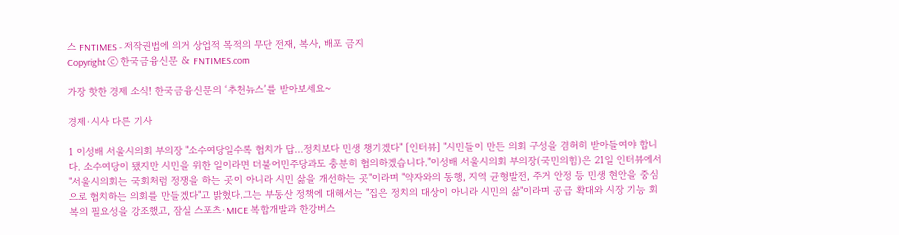스 FNTIMES - 저작권법에 의거 상업적 목적의 무단 전재, 복사, 배포 금지
Copyright ⓒ 한국금융신문 & FNTIMES.com

가장 핫한 경제 소식! 한국금융신문의 ‘추천뉴스’를 받아보세요~

경제·시사 다른 기사

1 이성배 서울시의회 부의장 "소수여당일수록 협치가 답…정치보다 민생 챙기겠다" [인터뷰] "시민들이 만든 의회 구성을 겸허히 받아들여야 합니다. 소수여당이 됐지만 시민을 위한 일이라면 더불어민주당과도 충분히 협의하겠습니다."이성배 서울시의회 부의장(국민의힘)은 21일 인터뷰에서 "서울시의회는 국회처럼 정쟁을 하는 곳이 아니라 시민 삶을 개선하는 곳"이라며 "약자와의 동행, 지역 균형발전, 주거 안정 등 민생 현안을 중심으로 협치하는 의회를 만들겠다"고 밝혔다.그는 부동산 정책에 대해서는 "집은 정치의 대상이 아니라 시민의 삶"이라며 공급 확대와 시장 기능 회복의 필요성을 강조했고, 잠실 스포츠·MICE 복합개발과 한강버스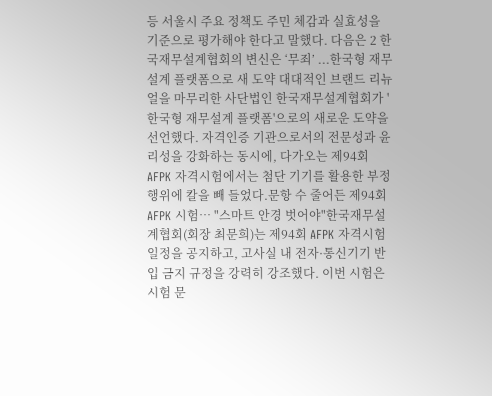등 서울시 주요 정책도 주민 체감과 실효성을 기준으로 평가해야 한다고 말했다. 다음은 2 한국재무설계협회의 변신은 ‘무죄’ ...한국형 재무설계 플랫폼으로 새 도약 대대적인 브랜드 리뉴얼을 마무리한 사단법인 한국재무설계협회가 '한국형 재무설계 플랫폼'으로의 새로운 도약을 선언했다. 자격인증 기관으로서의 전문성과 윤리성을 강화하는 동시에, 다가오는 제94회 AFPK 자격시험에서는 첨단 기기를 활용한 부정행위에 칼을 빼 들었다.문항 수 줄어든 제94회 AFPK 시험… "스마트 안경 벗어야"한국재무설계협회(회장 최문희)는 제94회 AFPK 자격시험 일정을 공지하고, 고사실 내 전자·통신기기 반입 금지 규정을 강력히 강조했다. 이번 시험은 시험 문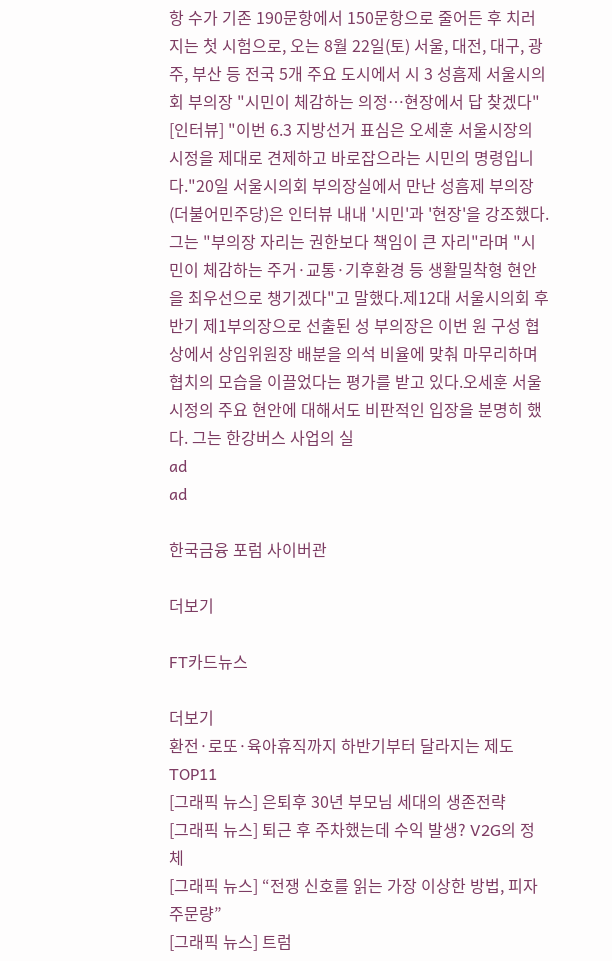항 수가 기존 190문항에서 150문항으로 줄어든 후 치러지는 첫 시험으로, 오는 8월 22일(토) 서울, 대전, 대구, 광주, 부산 등 전국 5개 주요 도시에서 시 3 성흠제 서울시의회 부의장 "시민이 체감하는 의정…현장에서 답 찾겠다" [인터뷰] "이번 6.3 지방선거 표심은 오세훈 서울시장의 시정을 제대로 견제하고 바로잡으라는 시민의 명령입니다."20일 서울시의회 부의장실에서 만난 성흠제 부의장(더불어민주당)은 인터뷰 내내 '시민'과 '현장'을 강조했다. 그는 "부의장 자리는 권한보다 책임이 큰 자리"라며 "시민이 체감하는 주거·교통·기후환경 등 생활밀착형 현안을 최우선으로 챙기겠다"고 말했다.제12대 서울시의회 후반기 제1부의장으로 선출된 성 부의장은 이번 원 구성 협상에서 상임위원장 배분을 의석 비율에 맞춰 마무리하며 협치의 모습을 이끌었다는 평가를 받고 있다.오세훈 서울시정의 주요 현안에 대해서도 비판적인 입장을 분명히 했다. 그는 한강버스 사업의 실
ad
ad

한국금융 포럼 사이버관

더보기

FT카드뉴스

더보기
환전·로또·육아휴직까지 하반기부터 달라지는 제도 TOP11
[그래픽 뉴스] 은퇴후 30년 부모님 세대의 생존전략
[그래픽 뉴스] 퇴근 후 주차했는데 수익 발생? V2G의 정체
[그래픽 뉴스] “전쟁 신호를 읽는 가장 이상한 방법, 피자 주문량”
[그래픽 뉴스] 트럼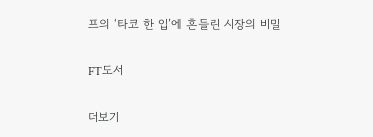프의 ‘타코 한 입’에 흔들린 시장의 비밀

FT도서

더보기